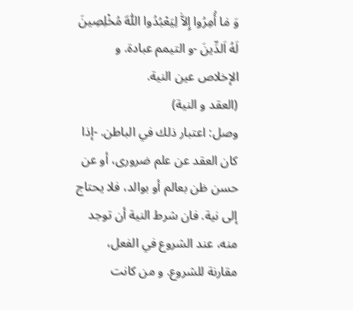وَ مٰا أُمِرُوا إِلاّٰ لِيَعْبُدُوا اَللّٰهَ مُخْلِصِينَ لَهُ اَلدِّينَ -و التيمم عبادة. و الإخلاص عين النية.
(العقد و النية)
وصل: اعتبار ذلك في الباطن. -إذا كان العقد عن علم ضرورى، أو عن حسن ظن بعالم أو بوالد، فلا يحتاج إلى نية. فان شرط النية أن توجد منه، عند الشروع في الفعل، مقارنة للشروع. و من كانت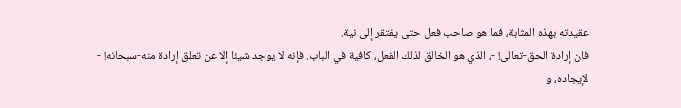عقيدته بهذه المثابة، فما هو صاحب فعل حتى يفتقر إلى نية.
فان إرادة الحق-تعالى! -، الذي هو الخالق لذلك الفعل، كافية في الباب. فإنه لا يوجد شيئا إلا عن تعلق إرادة منه-سبحانه! - لإيجاده، و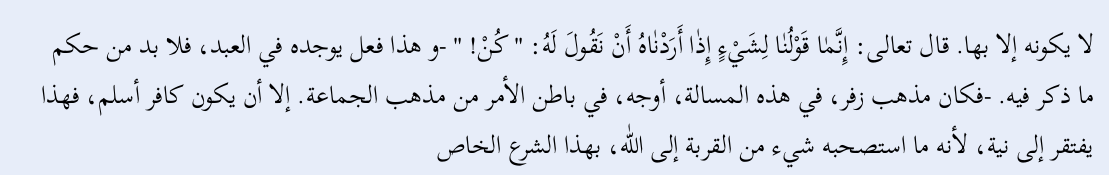لا يكونه إلا بها. قال تعالى: إِنَّمٰا قَوْلُنٰا لِشَيْءٍ إِذٰا أَرَدْنٰاهُ أَنْ نَقُولَ لَهُ: "كُنْ! " -و هذا فعل يوجده في العبد، فلا بد من حكم ما ذكر فيه. -فكان مذهب زفر، في هذه المسالة، أوجه، في باطن الأمر من مذهب الجماعة. إلا أن يكون كافر أسلم، فهذا يفتقر إلى نية، لأنه ما استصحبه شيء من القربة إلى اللّٰه، بهذا الشرع الخاص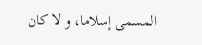المسمى إسلاما، و لا كان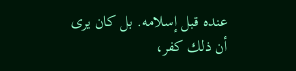عنده قبل إسلامه. بل كان يرى أن ذلك كفر،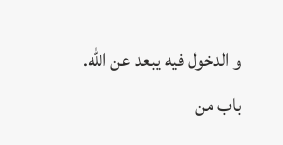و الدخول فيه يبعد عن اللّٰه.
باب من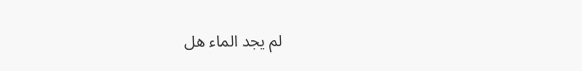لم يجد الماء هل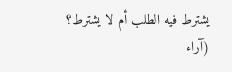يشترط فيه الطلب أم لا يشترط؟
(آراء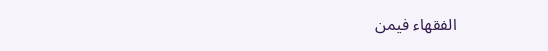الفقهاء فيمن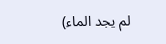لم يجد الماء)